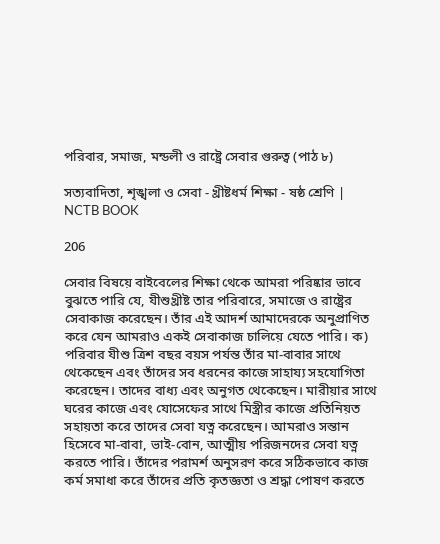পরিবার, সমাজ, মন্ডলী ও রাষ্ট্রে সেবার গুরুত্ব (পাঠ ৮)

সত্যবাদিতা, শৃঙ্খলা ও সেবা - খ্রীষ্টধর্ম শিক্ষা - ষষ্ঠ শ্রেণি | NCTB BOOK

206

সেবার বিষয়ে বাইবেলের শিক্ষা থেকে আমরা পরিষ্কার ভাবে বুঝতে পারি যে, যীশুখ্রীষ্ট তার পরিবারে, সমাজে ও রাষ্ট্রের সেবাকাজ করেছেন। তাঁর এই আদর্শ আমাদেরকে অনুপ্রাণিত করে যেন আমরাও একই সেবাকাজ চালিয়ে যেতে পারি। ক) পরিবার যীশু ত্রিশ বছর বয়স পর্যন্ত তাঁর মা-বাবার সাথে থেকেছেন এবং তাঁদের সব ধরনের কাজে সাহায্য সহযোগিতা করেছেন। তাদের বাধ্য এবং অনুগত থেকেছেন। মারীয়ার সাথে ঘরের কাজে এবং যোসেফের সাথে মিস্ত্রীর কাজে প্রতিনিয়ত সহায়তা করে তাদের সেবা যত্ন করেছেন। আমরাও সন্তান হিসেবে মা-বাবা, ভাই-বোন, আত্মীয় পরিজনদের সেবা যত্ন করতে পারি। তাঁদের পরামর্শ অনুসরণ করে সঠিকভাবে কাজ কর্ম সমাধা করে তাঁদের প্রতি কৃতজ্ঞতা ও শ্রদ্ধা পোষণ করতে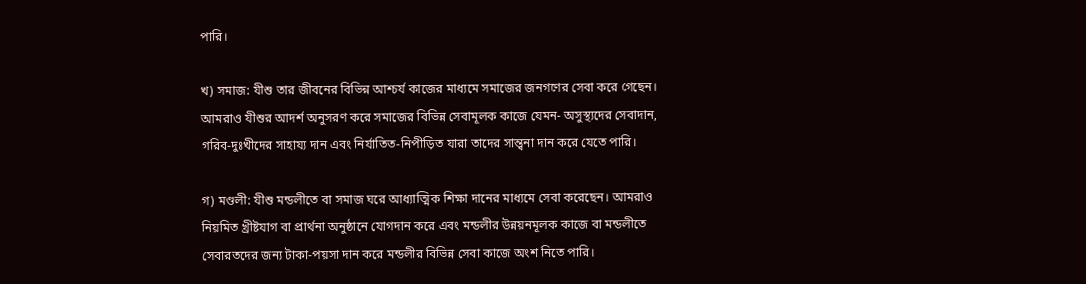পারি।

খ) সমাজ: যীশু তার জীবনের বিভিন্ন আশ্চর্য কাজের মাধ্যমে সমাজের জনগণের সেবা করে গেছেন। আমরাও যীশুর আদর্শ অনুসরণ করে সমাজের বিভিন্ন সেবামূলক কাজে যেমন- অসুস্থ্যদের সেবাদান, গরিব-দুঃখীদের সাহায্য দান এবং নির্যাতিত-নিপীড়িত যারা তাদের সান্ত্বনা দান করে যেতে পারি।

গ) মণ্ডলী: যীশু মন্ডলীতে বা সমাজ ঘরে আধ্যাত্মিক শিক্ষা দানের মাধ্যমে সেবা করেছেন। আমরাও নিয়মিত খ্রীষ্টযাগ বা প্রার্থনা অনুষ্ঠানে যোগদান করে এবং মন্ডলীর উন্নয়নমূলক কাজে বা মন্ডলীতে সেবারতদের জন্য টাকা-পয়সা দান করে মন্ডলীর বিভিন্ন সেবা কাজে অংশ নিতে পারি।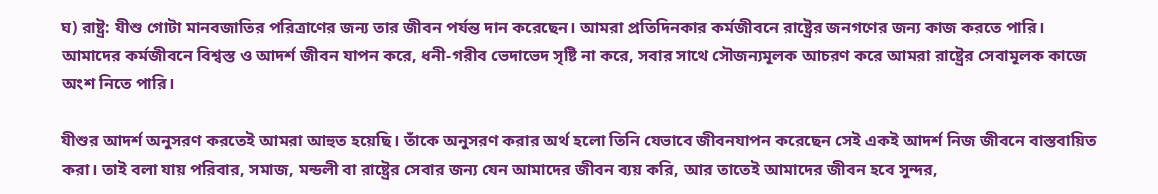ঘ) রাষ্ট্র: যীশু গোটা মানবজাতির পরিত্রাণের জন্য তার জীবন পর্যন্ত দান করেছেন। আমরা প্রতিদিনকার কর্মজীবনে রাষ্ট্রের জনগণের জন্য কাজ করতে পারি। আমাদের কর্মজীবনে বিশ্বস্ত ও আদর্শ জীবন যাপন করে, ধনী-গরীব ভেদাভেদ সৃষ্টি না করে, সবার সাথে সৌজন্যমূলক আচরণ করে আমরা রাষ্ট্রের সেবামূলক কাজে অংশ নিতে পারি।

যীশুর আদর্শ অনুসরণ করতেই আমরা আহুত হয়েছি। তাঁকে অনুসরণ করার অর্থ হলো তিনি যেভাবে জীবনযাপন করেছেন সেই একই আদর্শ নিজ জীবনে বাস্তবায়িত করা। তাই বলা যায় পরিবার, সমাজ, মন্ডলী বা রাষ্ট্রের সেবার জন্য যেন আমাদের জীবন ব্যয় করি, আর তাতেই আমাদের জীবন হবে সুন্দর,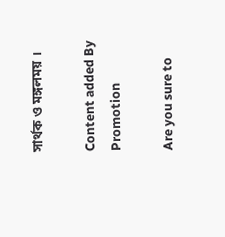সার্থক ও মঙ্গলময় ।

Content added By
Promotion

Are you sure to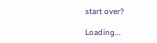start over?

Loading...